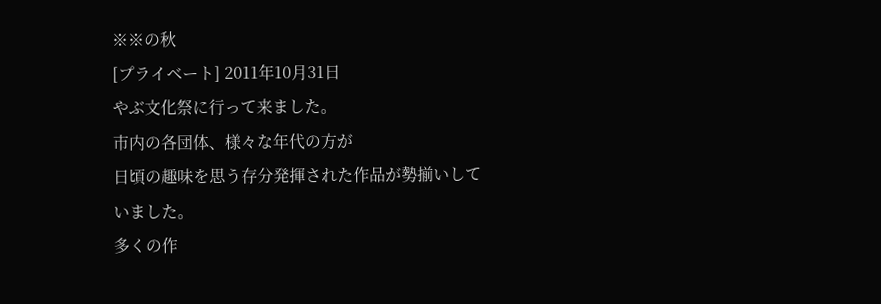※※の秋
[プライベート] 2011年10月31日
やぶ文化祭に行って来ました。
市内の各団体、様々な年代の方が
日頃の趣味を思う存分発揮された作品が勢揃いしていました。
多くの作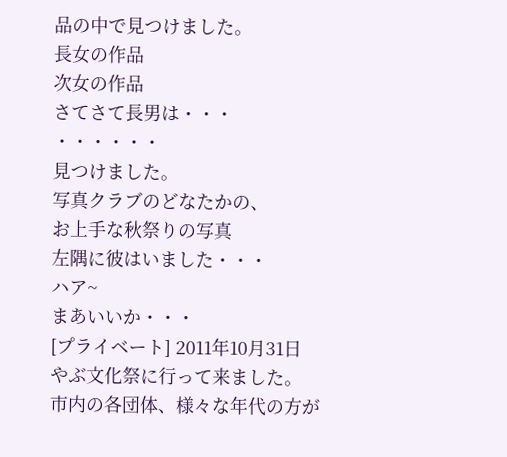品の中で見つけました。
長女の作品
次女の作品
さてさて長男は・・・
・・・・・・
見つけました。
写真クラブのどなたかの、
お上手な秋祭りの写真
左隅に彼はいました・・・
ハア~
まあいいか・・・
[プライベート] 2011年10月31日
やぶ文化祭に行って来ました。
市内の各団体、様々な年代の方が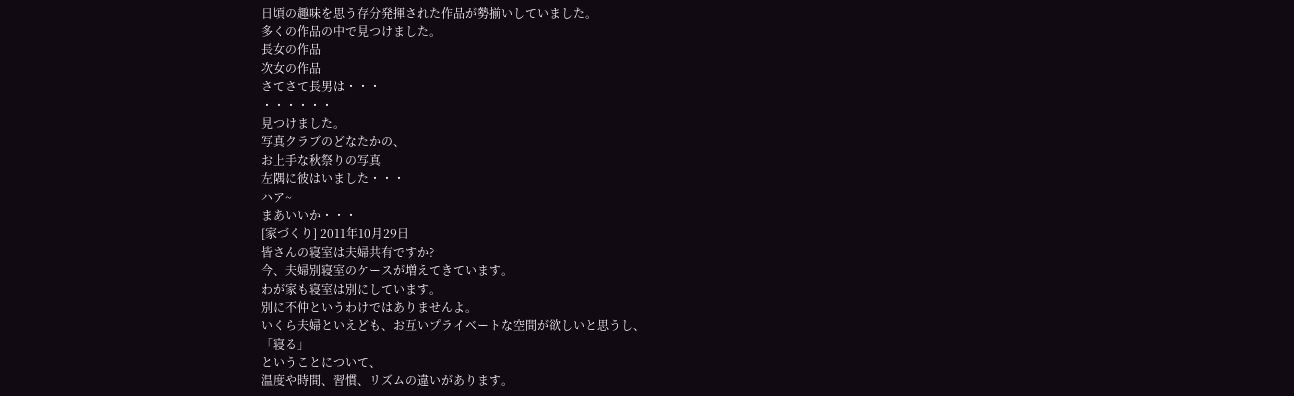日頃の趣味を思う存分発揮された作品が勢揃いしていました。
多くの作品の中で見つけました。
長女の作品
次女の作品
さてさて長男は・・・
・・・・・・
見つけました。
写真クラブのどなたかの、
お上手な秋祭りの写真
左隅に彼はいました・・・
ハア~
まあいいか・・・
[家づくり] 2011年10月29日
皆さんの寝室は夫婦共有ですか?
今、夫婦別寝室のケースが増えてきています。
わが家も寝室は別にしています。
別に不仲というわけではありませんよ。
いくら夫婦といえども、お互いプライベートな空間が欲しいと思うし、
「寝る」
ということについて、
温度や時間、習慣、リズムの違いがあります。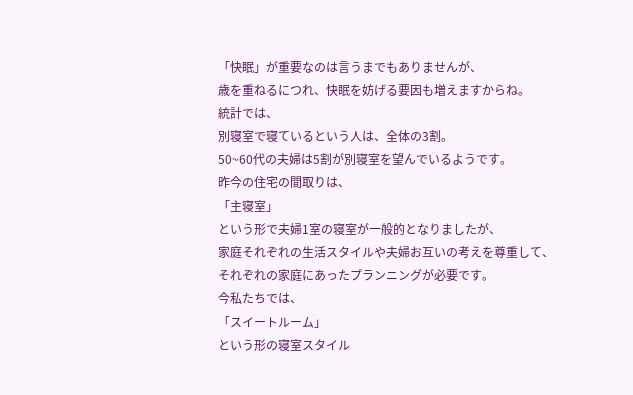「快眠」が重要なのは言うまでもありませんが、
歳を重ねるにつれ、快眠を妨げる要因も増えますからね。
統計では、
別寝室で寝ているという人は、全体の3割。
50~60代の夫婦は5割が別寝室を望んでいるようです。
昨今の住宅の間取りは、
「主寝室」
という形で夫婦1室の寝室が一般的となりましたが、
家庭それぞれの生活スタイルや夫婦お互いの考えを尊重して、
それぞれの家庭にあったプランニングが必要です。
今私たちでは、
「スイートルーム」
という形の寝室スタイル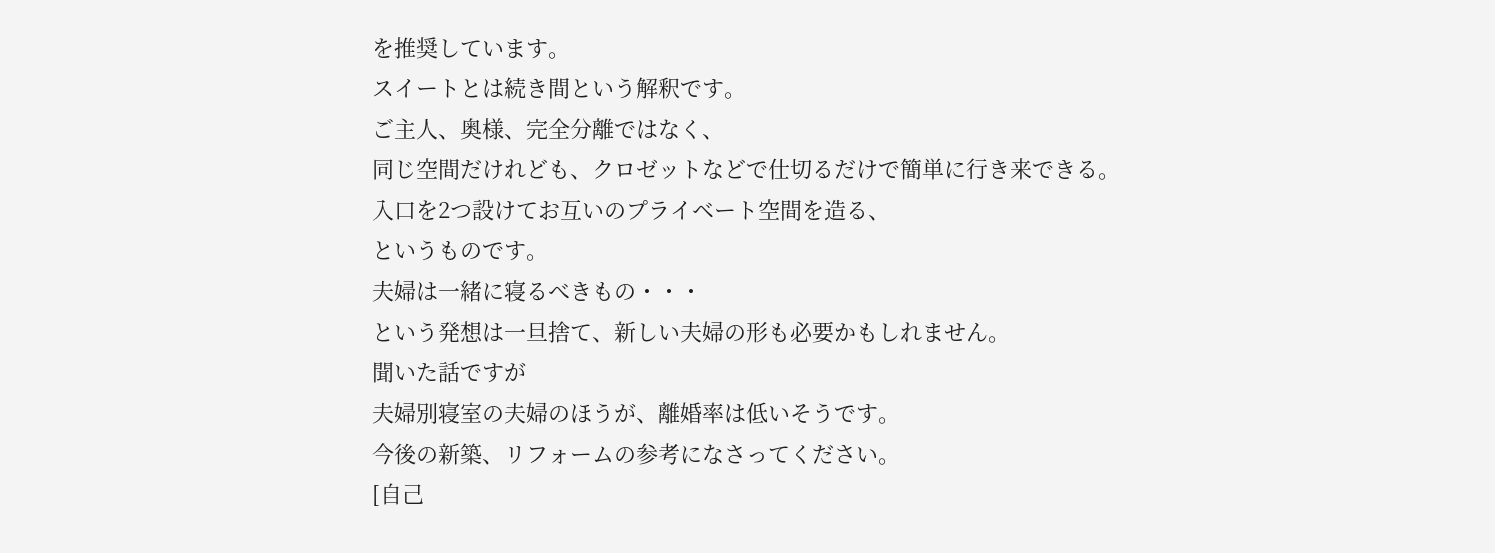を推奨しています。
スイートとは続き間という解釈です。
ご主人、奥様、完全分離ではなく、
同じ空間だけれども、クロゼットなどで仕切るだけで簡単に行き来できる。
入口を2つ設けてお互いのプライベート空間を造る、
というものです。
夫婦は一緒に寝るべきもの・・・
という発想は一旦捨て、新しい夫婦の形も必要かもしれません。
聞いた話ですが
夫婦別寝室の夫婦のほうが、離婚率は低いそうです。
今後の新築、リフォームの参考になさってください。
[自己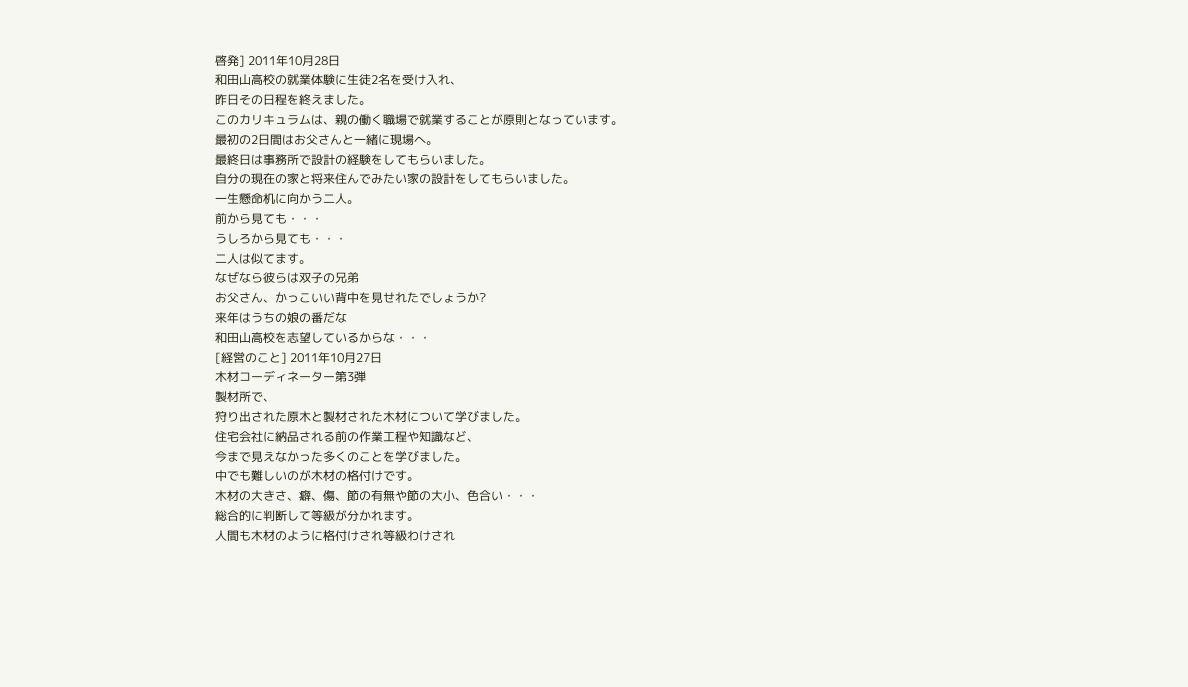啓発] 2011年10月28日
和田山高校の就業体験に生徒2名を受け入れ、
昨日その日程を終えました。
このカリキュラムは、親の働く職場で就業することが原則となっています。
最初の2日間はお父さんと一緒に現場へ。
最終日は事務所で設計の経験をしてもらいました。
自分の現在の家と将来住んでみたい家の設計をしてもらいました。
一生懸命机に向かう二人。
前から見ても・・・
うしろから見ても・・・
二人は似てます。
なぜなら彼らは双子の兄弟
お父さん、かっこいい背中を見せれたでしょうか?
来年はうちの娘の番だな
和田山高校を志望しているからな・・・
[経営のこと] 2011年10月27日
木材コーディネーター第3弾
製材所で、
狩り出された原木と製材された木材について学びました。
住宅会社に納品される前の作業工程や知識など、
今まで見えなかった多くのことを学びました。
中でも難しいのが木材の格付けです。
木材の大きさ、癖、傷、節の有無や節の大小、色合い・・・
総合的に判断して等級が分かれます。
人間も木材のように格付けされ等級わけされ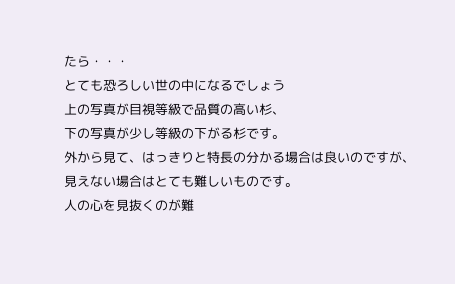たら・・・
とても恐ろしい世の中になるでしょう
上の写真が目視等級で品質の高い杉、
下の写真が少し等級の下がる杉です。
外から見て、はっきりと特長の分かる場合は良いのですが、
見えない場合はとても難しいものです。
人の心を見抜くのが難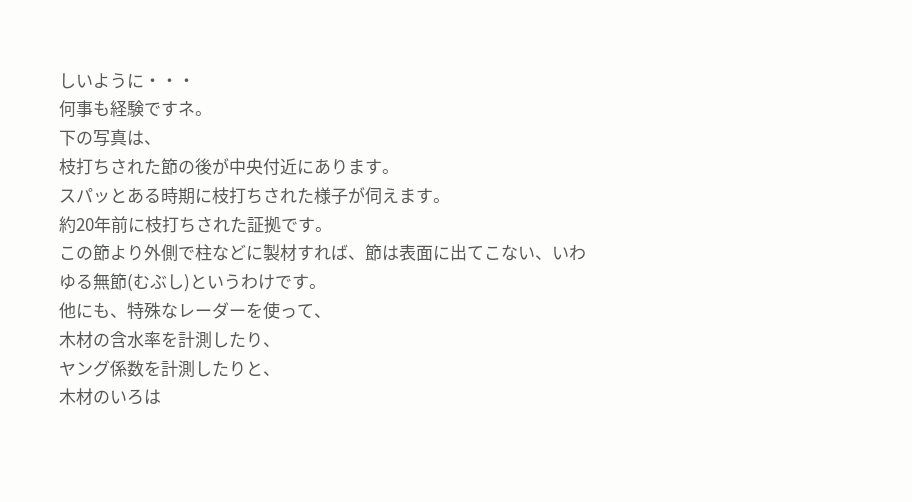しいように・・・
何事も経験ですネ。
下の写真は、
枝打ちされた節の後が中央付近にあります。
スパッとある時期に枝打ちされた様子が伺えます。
約20年前に枝打ちされた証拠です。
この節より外側で柱などに製材すれば、節は表面に出てこない、いわゆる無節(むぶし)というわけです。
他にも、特殊なレーダーを使って、
木材の含水率を計測したり、
ヤング係数を計測したりと、
木材のいろは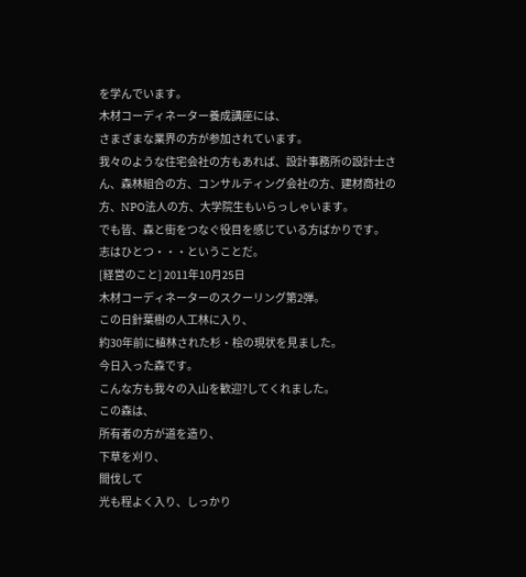を学んでいます。
木材コーディネーター養成講座には、
さまざまな業界の方が参加されています。
我々のような住宅会社の方もあれば、設計事務所の設計士さん、森林組合の方、コンサルティング会社の方、建材商社の方、NPO法人の方、大学院生もいらっしゃいます。
でも皆、森と街をつなぐ役目を感じている方ばかりです。
志はひとつ・・・ということだ。
[経営のこと] 2011年10月25日
木材コーディネーターのスクーリング第2弾。
この日針葉樹の人工林に入り、
約30年前に植林された杉・桧の現状を見ました。
今日入った森です。
こんな方も我々の入山を歓迎?してくれました。
この森は、
所有者の方が道を造り、
下草を刈り、
間伐して
光も程よく入り、しっかり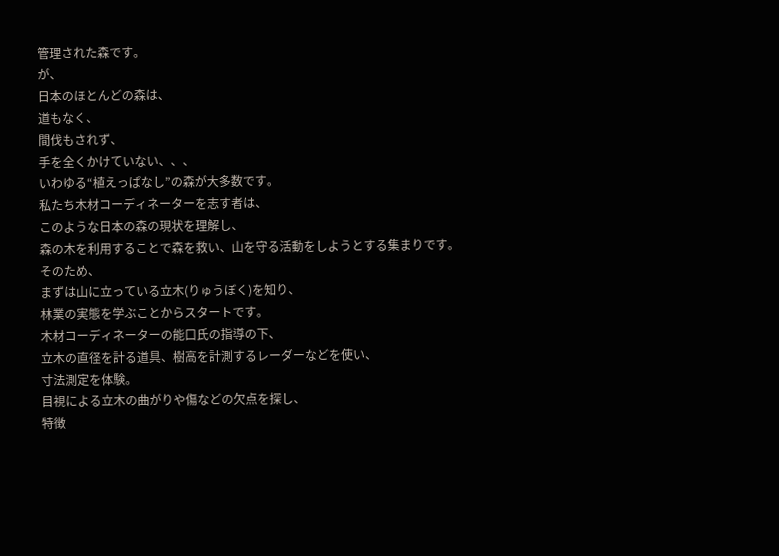管理された森です。
が、
日本のほとんどの森は、
道もなく、
間伐もされず、
手を全くかけていない、、、
いわゆる“植えっぱなし”の森が大多数です。
私たち木材コーディネーターを志す者は、
このような日本の森の現状を理解し、
森の木を利用することで森を救い、山を守る活動をしようとする集まりです。
そのため、
まずは山に立っている立木(りゅうぼく)を知り、
林業の実態を学ぶことからスタートです。
木材コーディネーターの能口氏の指導の下、
立木の直径を計る道具、樹高を計測するレーダーなどを使い、
寸法測定を体験。
目視による立木の曲がりや傷などの欠点を探し、
特徴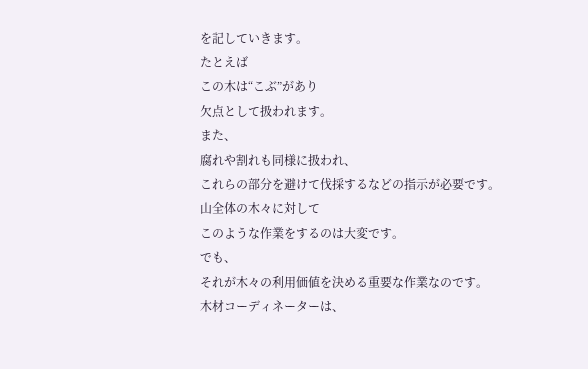を記していきます。
たとえば
この木は“こぶ”があり
欠点として扱われます。
また、
腐れや割れも同様に扱われ、
これらの部分を避けて伐採するなどの指示が必要です。
山全体の木々に対して
このような作業をするのは大変です。
でも、
それが木々の利用価値を決める重要な作業なのです。
木材コーディネーターは、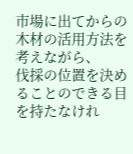市場に出てからの木材の活用方法を考えながら、
伐採の位置を決めることのできる目を持たなけれ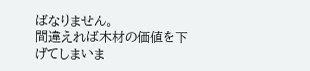ばなりません。
間違えれば木材の価値を下げてしまいま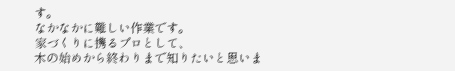す。
なかなかに難しい作業です。
家づくりに携るプロとして、
木の始めから終わりまで知りたいと思いま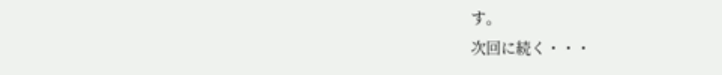す。
次回に続く・・・